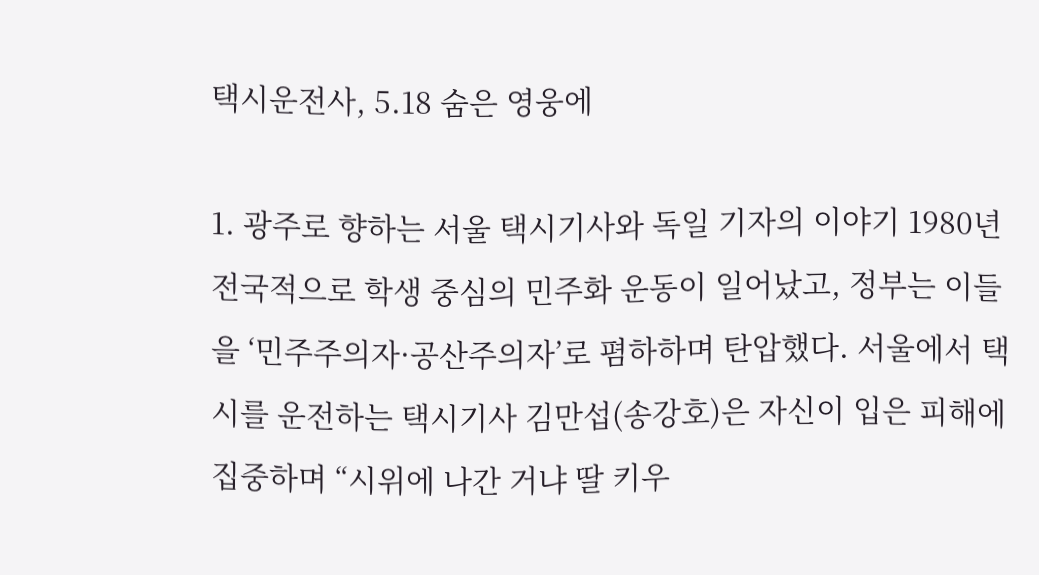택시운전사, 5.18 숨은 영웅에

1. 광주로 향하는 서울 택시기사와 독일 기자의 이야기 1980년 전국적으로 학생 중심의 민주화 운동이 일어났고, 정부는 이들을 ‘민주주의자·공산주의자’로 폄하하며 탄압했다. 서울에서 택시를 운전하는 택시기사 김만섭(송강호)은 자신이 입은 피해에 집중하며 “시위에 나간 거냐 딸 키우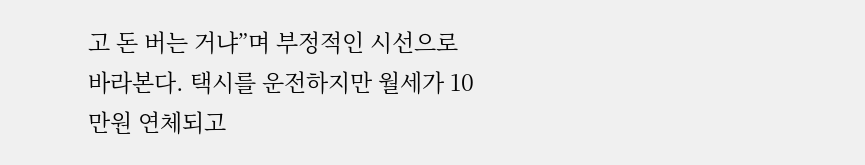고 돈 버는 거냐”며 부정적인 시선으로 바라본다. 택시를 운전하지만 월세가 10만원 연체되고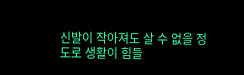신발이 작아져도 살 수 없을 정도로 생활이 힘들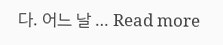다. 어느 날 … Read more